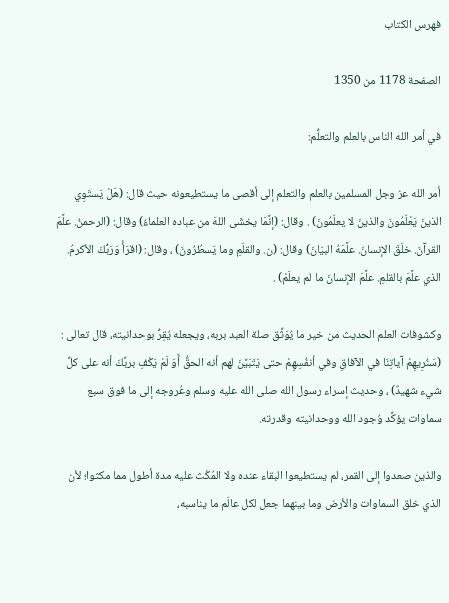فهرس الكتاب

الصفحة 1178 من 1350

في أمر الله الناس بالعلم والتعلُّم:

أمر الله عز وجل المسلمين بالعلم والتعلم إلى أقصى ما يستطيعونه حيث قال: (هَلْ يَستَوِي الذينَ يَعْلَمُونَ والذينَ لا يعلَمُونَ) . وقال: (إنَّمَا يخشَى اللهَ من عباده العلماءُ) وقال: (الرحمنُ. علَّمَ القرآنَ. خلَقَ الإنسانَ. علَّمَهُ البيَانَ) وقال: (ن. والقلَمِ وما يَسطُرُونَ) ، وقال: (اقرَأْ وَرَبُّكَ الأكرمُ. الذي علَّمَ بالقلمِ. علَّمَ الإنسانَ ما لم يعلَمْ) .

وكشوفات العلم الحديث من خير ما يُوَثِّق صلة العبد بربه، ويجعله يُقِرُّ بوحدانيته، قال تعالى : (سَنُرِيهِمْ آياتِنَا في الآفاقِ وفي أنفُسِهِمْ حتى يَتَبَيَّنَ لهم أنه الحقُّ أَوَ لَمْ يَكْفِ بربِّكَ أنه على كلِّ شيء شهيدٌ) ، وحديث إسراء رسول الله صلى الله عليه وسلم وعُروجه إلى ما فوق سبع سماوات يؤكِّد وُجود الله ووحدانيته وقدرته.

والذين صعدوا إلى القمر، لم يستطيعوا البقاء عنده ولا المُكْث عليه مدة أطول مما مكثوا؛ لأن الذي خلق السماوات والأرض وما بينهما جعل لكل عالَم ما يناسبه،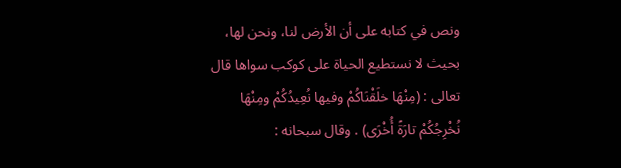ونص في كتابه على أن الأرض لنا، ونحن لها، بحيث لا نستطيع الحياة على كوكب سواها قال تعالى : (مِنْهَا خلَقْنَاكُمْ وفيها نُعِيدُكُمْ ومِنْهَا نُخْرِجُكُمْ تارَةً أُخْرَى) . وقال سبحانه :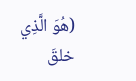(هُوَ الَّذِي خلقَ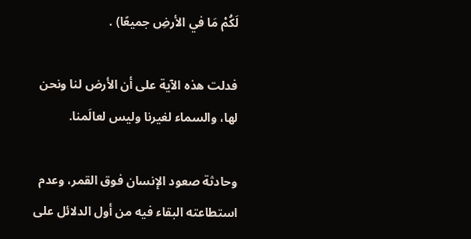لَكُمْ مَا في الأرضِ جميعًا) .

فدلت هذه الآية على أن الأرض لنا ونحن لها، والسماء لغيرنا وليس لعالَمنا.

وحادثة صعود الإنسان فوق القمر، وعدم استطاعته البقاء فيه من أول الدلائل على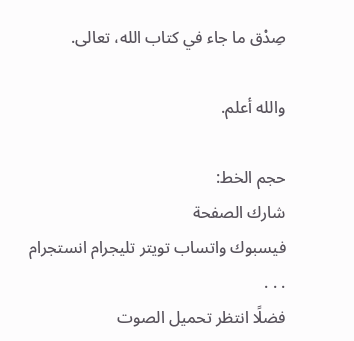صِدْق ما جاء في كتاب الله، تعالى.

والله أعلم.

حجم الخط:
شارك الصفحة
فيسبوك واتساب تويتر تليجرام انستجرام
. . .
فضلًا انتظر تحميل الصوت